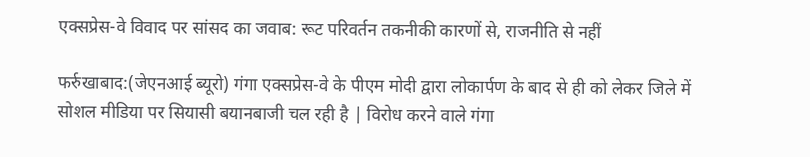एक्सप्रेस-वे विवाद पर सांसद का जवाब: रूट परिवर्तन तकनीकी कारणों से, राजनीति से नहीं

फर्रुखाबाद:(जेएनआई ब्यूरो) गंगा एक्सप्रेस-वे के पीएम मोदी द्वारा लोकार्पण के बाद से ही को लेकर जिले में सोशल मीडिया पर सियासी बयानबाजी चल रही है | विरोध करने वाले गंगा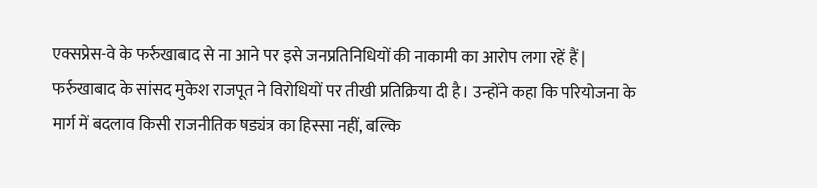एक्सप्रेस-वे के फर्रुखाबाद से ना आने पर इसे जनप्रतिनिधियों की नाकामी का आरोप लगा रहें हैं | फर्रुखाबाद के सांसद मुकेश राजपूत ने विरोधियों पर तीखी प्रतिक्रिया दी है। उन्होंने कहा कि परियोजना के मार्ग में बदलाव किसी राजनीतिक षड्यंत्र का हिस्सा नहीं, बल्कि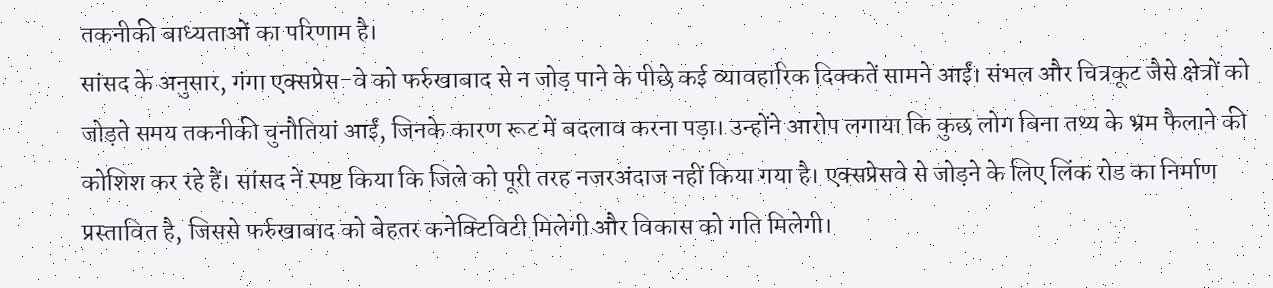तकनीकी बाध्यताओं का परिणाम है।
सांसद के अनुसार, गंगा एक्सप्रेस-वे को फर्रुखाबाद से न जोड़ पाने के पीछे कई व्यावहारिक दिक्कतें सामने आईं। संभल और चित्रकूट जैसे क्षेत्रों को जोड़ते समय तकनीकी चुनौतियां आईं, जिनके कारण रूट में बदलाव करना पड़ा। उन्होंने आरोप लगाया कि कुछ लोग बिना तथ्य के भ्रम फैलाने की कोशिश कर रहे हैं। सांसद नें स्पष्ट किया कि जिले को पूरी तरह नजरअंदाज नहीं किया गया है। एक्सप्रेसवे से जोड़ने के लिए लिंक रोड का निर्माण प्रस्तावित है, जिससे फर्रुखाबाद को बेहतर कनेक्टिविटी मिलेगी और विकास को गति मिलेगी।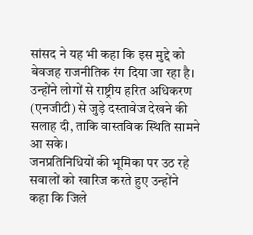सांसद ने यह भी कहा कि इस मुद्दे को बेवजह राजनीतिक रंग दिया जा रहा है। उन्होंने लोगों से राष्ट्रीय हरित अधिकरण (एनजीटी) से जुड़े दस्तावेज देखने की सलाह दी, ताकि वास्तविक स्थिति सामने आ सके।
जनप्रतिनिधियों की भूमिका पर उठ रहे सवालों को खारिज करते हुए उन्होंने कहा कि जिले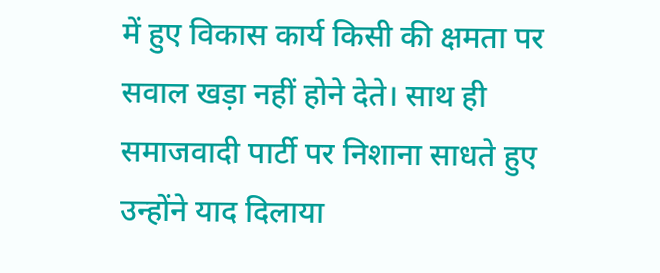में हुए विकास कार्य किसी की क्षमता पर सवाल खड़ा नहीं होने देते। साथ ही समाजवादी पार्टी पर निशाना साधते हुए उन्होंने याद दिलाया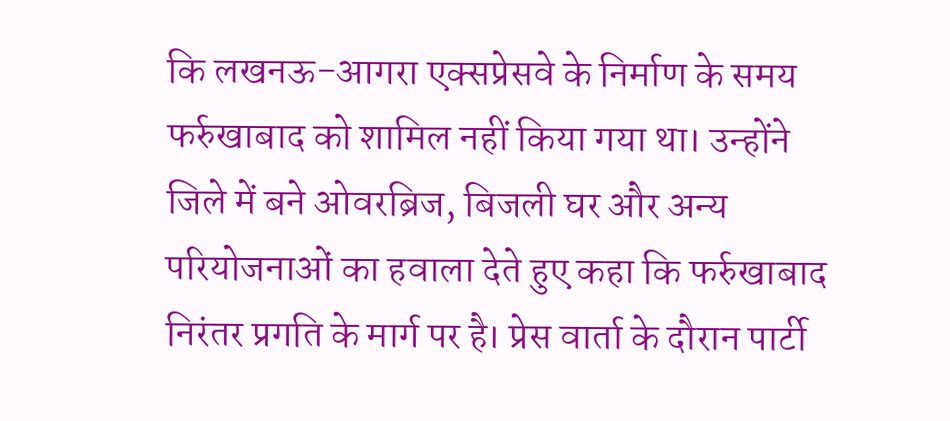कि लखनऊ-आगरा एक्सप्रेसवे के निर्माण के समय फर्रुखाबाद को शामिल नहीं किया गया था। उन्होंने जिले में बने ओवरब्रिज, बिजली घर और अन्य परियोजनाओं का हवाला देते हुए कहा कि फर्रुखाबाद निरंतर प्रगति के मार्ग पर है। प्रेस वार्ता के दौरान पार्टी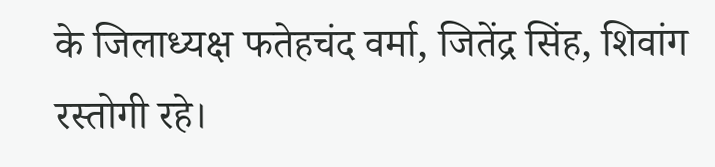के जिलाध्यक्ष फतेहचंद वर्मा, जितेंद्र सिंह, शिवांग रस्तोगी रहे।